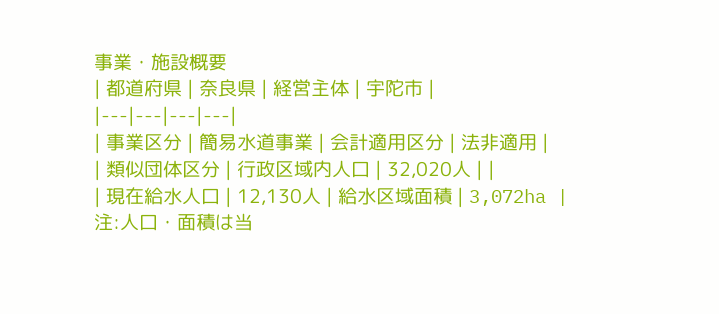事業・施設概要
| 都道府県 | 奈良県 | 経営主体 | 宇陀市 |
|---|---|---|---|
| 事業区分 | 簡易水道事業 | 会計適用区分 | 法非適用 |
| 類似団体区分 | 行政区域内人口 | 32,020人 | |
| 現在給水人口 | 12,130人 | 給水区域面積 | 3,072ha |
注:人口・面積は当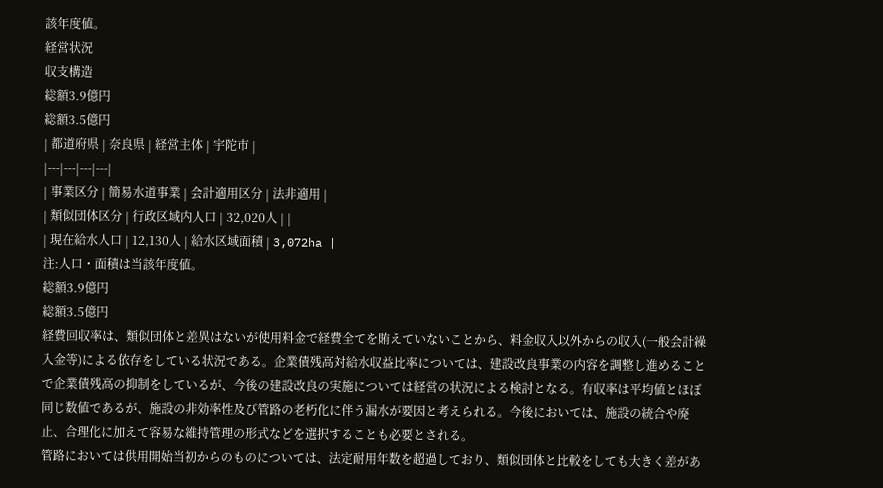該年度値。
経営状況
収支構造
総額3.9億円
総額3.5億円
| 都道府県 | 奈良県 | 経営主体 | 宇陀市 |
|---|---|---|---|
| 事業区分 | 簡易水道事業 | 会計適用区分 | 法非適用 |
| 類似団体区分 | 行政区域内人口 | 32,020人 | |
| 現在給水人口 | 12,130人 | 給水区域面積 | 3,072ha |
注:人口・面積は当該年度値。
総額3.9億円
総額3.5億円
経費回収率は、類似団体と差異はないが使用料金で経費全てを賄えていないことから、料金収入以外からの収入(一般会計繰入金等)による依存をしている状況である。企業債残高対給水収益比率については、建設改良事業の内容を調整し進めることで企業債残高の抑制をしているが、今後の建設改良の実施については経営の状況による検討となる。有収率は平均値とほぼ同じ数値であるが、施設の非効率性及び管路の老朽化に伴う漏水が要因と考えられる。今後においては、施設の統合や廃止、合理化に加えて容易な維持管理の形式などを選択することも必要とされる。
管路においては供用開始当初からのものについては、法定耐用年数を超過しており、類似団体と比較をしても大きく差があ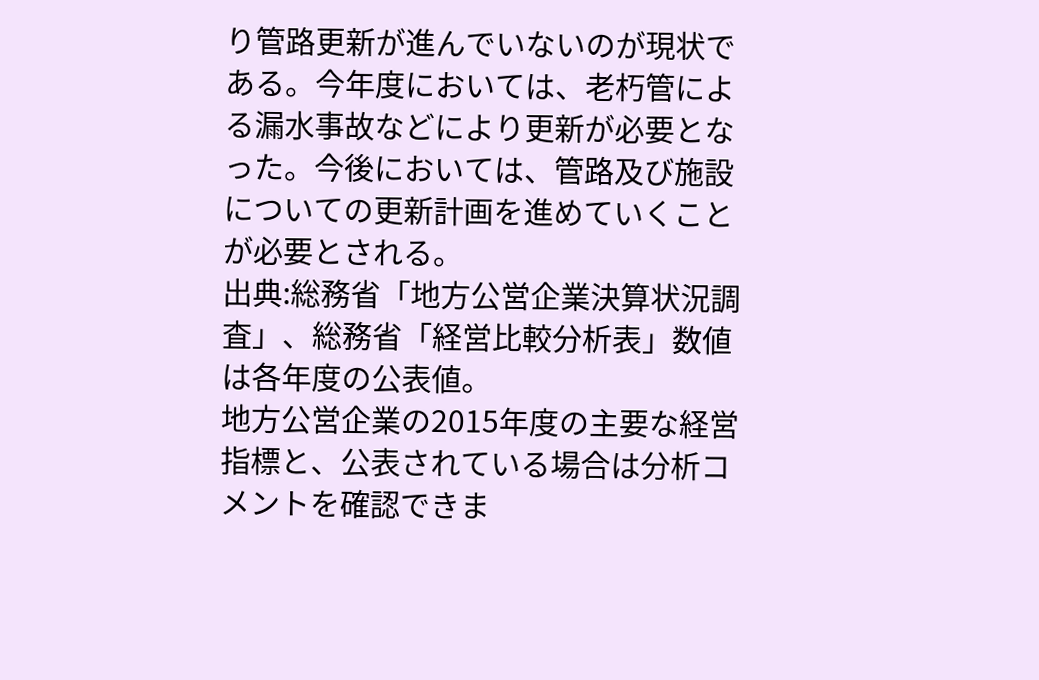り管路更新が進んでいないのが現状である。今年度においては、老朽管による漏水事故などにより更新が必要となった。今後においては、管路及び施設についての更新計画を進めていくことが必要とされる。
出典:総務省「地方公営企業決算状況調査」、総務省「経営比較分析表」数値は各年度の公表値。
地方公営企業の2015年度の主要な経営指標と、公表されている場合は分析コメントを確認できま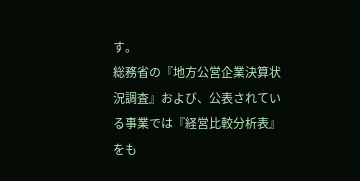す。
総務省の『地方公営企業決算状況調査』および、公表されている事業では『経営比較分析表』をも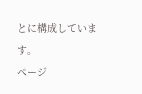とに構成しています。
ページ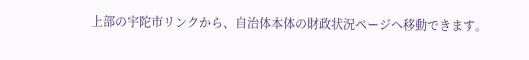上部の宇陀市リンクから、自治体本体の財政状況ページへ移動できます。